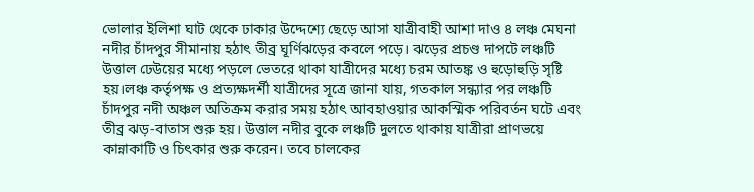ভোলার ইলিশা ঘাট থেকে ঢাকার উদ্দেশ্যে ছেড়ে আসা যাত্রীবাহী আশা দাও ৪ লঞ্চ মেঘনা নদীর চাঁদপুর সীমানায় হঠাৎ তীব্র ঘূর্ণিঝড়ের কবলে পড়ে। ঝড়ের প্রচণ্ড দাপটে লঞ্চটি উত্তাল ঢেউয়ের মধ্যে পড়লে ভেতরে থাকা যাত্রীদের মধ্যে চরম আতঙ্ক ও হুড়োহুড়ি সৃষ্টি হয়।লঞ্চ কর্তৃপক্ষ ও প্রত্যক্ষদর্শী যাত্রীদের সূত্রে জানা যায়, গতকাল সন্ধ্যার পর লঞ্চটি চাঁদপুর নদী অঞ্চল অতিক্রম করার সময় হঠাৎ আবহাওয়ার আকস্মিক পরিবর্তন ঘটে এবং তীব্র ঝড়-বাতাস শুরু হয়। উত্তাল নদীর বুকে লঞ্চটি দুলতে থাকায় যাত্রীরা প্রাণভয়ে কান্নাকাটি ও চিৎকার শুরু করেন। তবে চালকের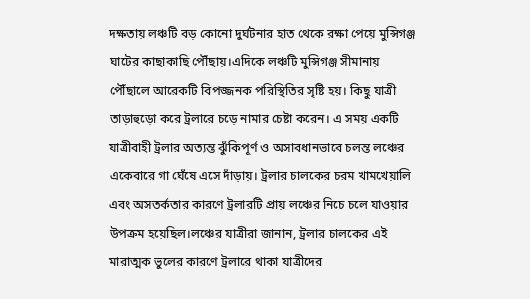দক্ষতায় লঞ্চটি বড় কোনো দুর্ঘটনার হাত থেকে রক্ষা পেয়ে মুন্সিগঞ্জ ঘাটের কাছাকাছি পৌঁছায়।এদিকে লঞ্চটি মুন্সিগঞ্জ সীমানায় পৌঁছালে আরেকটি বিপজ্জনক পরিস্থিতির সৃষ্টি হয়। কিছু যাত্রী তাড়াহুড়ো করে ট্রলারে চড়ে নামার চেষ্টা করেন। এ সময় একটি যাত্রীবাহী ট্রলার অত্যন্ত ঝুঁকিপূর্ণ ও অসাবধানভাবে চলন্ত লঞ্চের একেবারে গা ঘেঁষে এসে দাঁড়ায়। ট্রলার চালকের চরম খামখেয়ালি এবং অসতর্কতার কারণে ট্রলারটি প্রায় লঞ্চের নিচে চলে যাওয়ার উপক্রম হয়েছিল।লঞ্চের যাত্রীরা জানান, ট্রলার চালকের এই মারাত্মক ভুলের কারণে ট্রলারে থাকা যাত্রীদের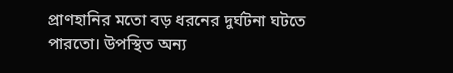প্রাণহানির মতো বড় ধরনের দুর্ঘটনা ঘটতে পারতো। উপস্থিত অন্য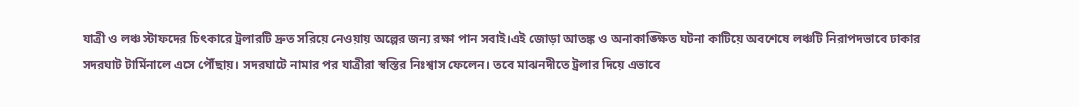যাত্রী ও লঞ্চ স্টাফদের চিৎকারে ট্রলারটি দ্রুত সরিয়ে নেওয়ায় অল্পের জন্য রক্ষা পান সবাই।এই জোড়া আতঙ্ক ও অনাকাঙ্ক্ষিত ঘটনা কাটিয়ে অবশেষে লঞ্চটি নিরাপদভাবে ঢাকার সদরঘাট টার্মিনালে এসে পৌঁছায়। সদরঘাটে নামার পর যাত্রীরা স্বস্তির নিঃশ্বাস ফেলেন। তবে মাঝনদীতে ট্রলার দিয়ে এভাবে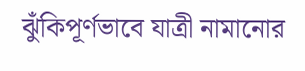ঝুঁকিপূর্ণভাবে যাত্রী নামানোর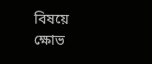বিষয়ে ক্ষোভ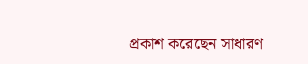প্রকাশ করেছেন সাধারণ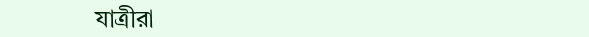যাত্রীরা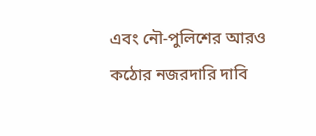এবং নৌ-পুলিশের আরও কঠোর নজরদারি দাবি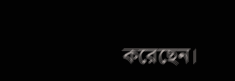করেছেন।